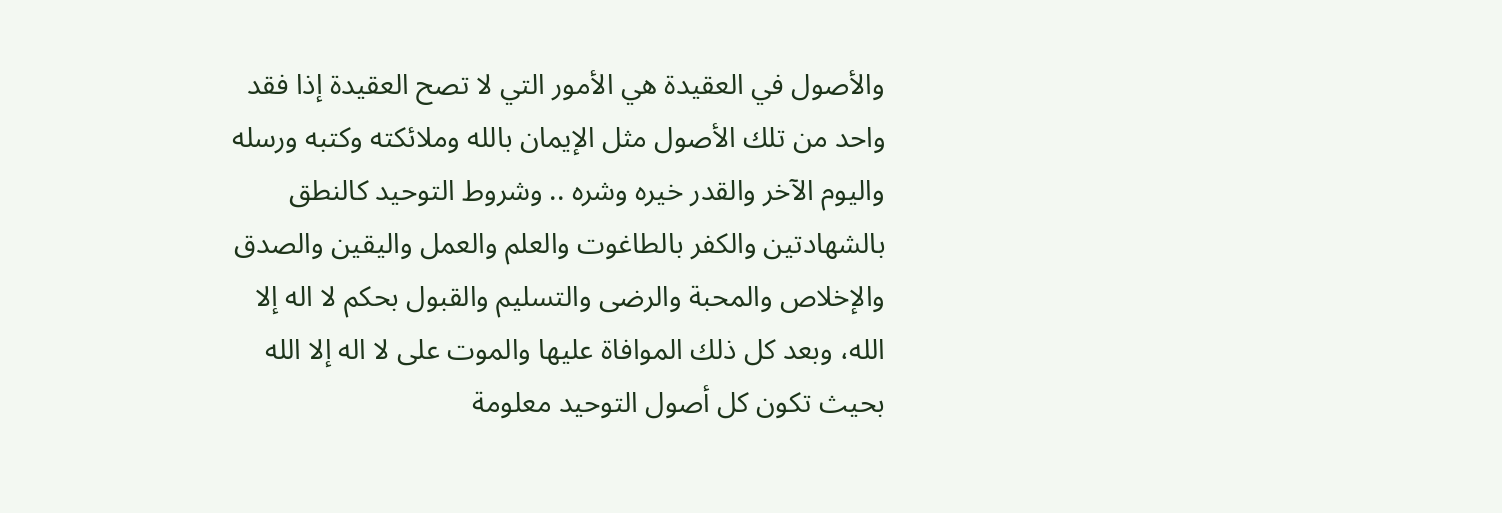والأصول في العقيدة هي الأمور التي لا تصح العقيدة إذا فقد واحد من تلك الأصول مثل الإيمان بالله وملائكته وكتبه ورسله واليوم الآخر والقدر خيره وشره .. وشروط التوحيد كالنطق بالشهادتين والكفر بالطاغوت والعلم والعمل واليقين والصدق والإخلاص والمحبة والرضى والتسليم والقبول بحكم لا اله إلا الله، وبعد كل ذلك الموافاة عليها والموت على لا اله إلا الله بحيث تكون كل أصول التوحيد معلومة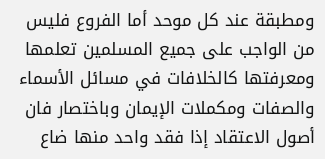ومطبقة عند كل موحد أما الفروع فليس من الواجب على جميع المسلمين تعلمها ومعرفتها كالخلافات في مسائل الأسماء والصفات ومكملات الإيمان وباختصار فان أصول الاعتقاد إذا فقد واحد منها ضاع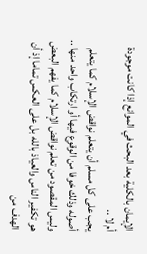الإيمان بالكلية بعد البحث في الموانع إذا كانت موجودة أم لا ..
يجب على كل مسلم أن يتعلم نواقض الإسلام كما يتعلم أصوله وذلك خوفا من الوقوع فيها أو ارتكاب واحد منها .. وليس المقصود من تعلم نواقض الإسلام كما يفهم البعض هو تكفير الناس والعياذ بالله بل على العكس تماما إذ أن الهدف من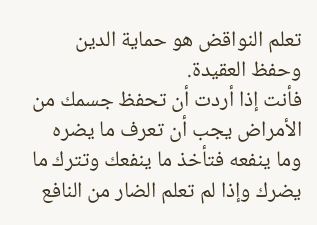تعلم النواقض هو حماية الدين وحفظ العقيدة.
فأنت إذا أردت أن تحفظ جسمك من الأمراض يجب أن تعرف ما يضره وما ينفعه فتأخذ ما ينفعك وتترك ما يضرك وإذا لم تعلم الضار من النافع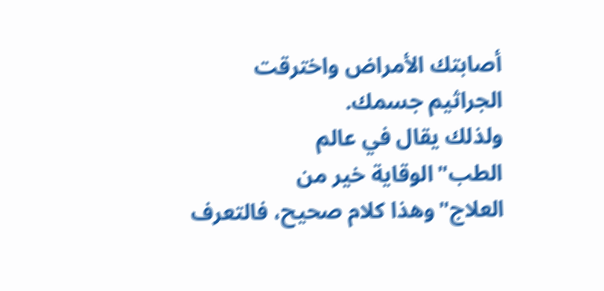أصابتك الأمراض واخترقت الجراثيم جسمك.
ولذلك يقال في عالم الطب"الوقاية خير من العلاج"وهذا كلام صحيح، فالتعرف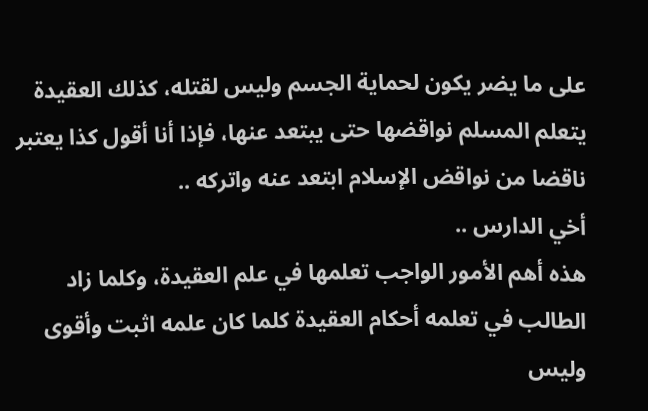على ما يضر يكون لحماية الجسم وليس لقتله، كذلك العقيدة يتعلم المسلم نواقضها حتى يبتعد عنها، فإذا أنا أقول كذا يعتبر ناقضا من نواقض الإسلام ابتعد عنه واتركه ..
أخي الدارس ..
هذه أهم الأمور الواجب تعلمها في علم العقيدة، وكلما زاد الطالب في تعلمه أحكام العقيدة كلما كان علمه اثبت وأقوى وليس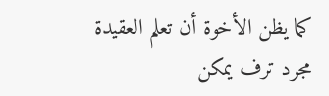كما يظن الأخوة أن تعلم العقيدة مجرد ترف يمكن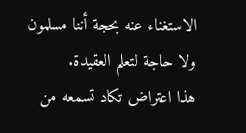الاستغناء عنه بحجة أننا مسلمون ولا حاجة لتعلم العقيدة.
هذا اعتراض تكاد تسمعه من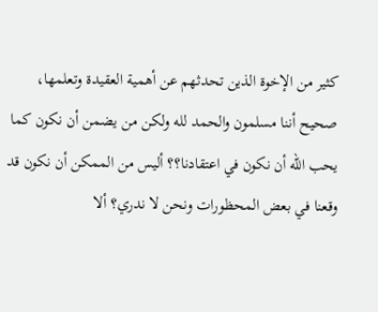كثير من الإخوة الذين تحدثهم عن أهمية العقيدة وتعلمها، صحيح أننا مسلمون والحمد لله ولكن من يضمن أن نكون كما يحب الله أن نكون في اعتقادنا؟؟ أليس من الممكن أن نكون قد وقعنا في بعض المحظورات ونحن لا ندري؟ ألا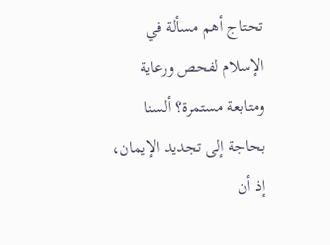تحتاج أهم مسألة في الإسلام لفحص ورعاية ومتابعة مستمرة؟ ألسنا بحاجة إلى تجديد الإيمان، إذ أن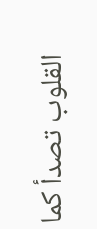القلوب تصدأ كما